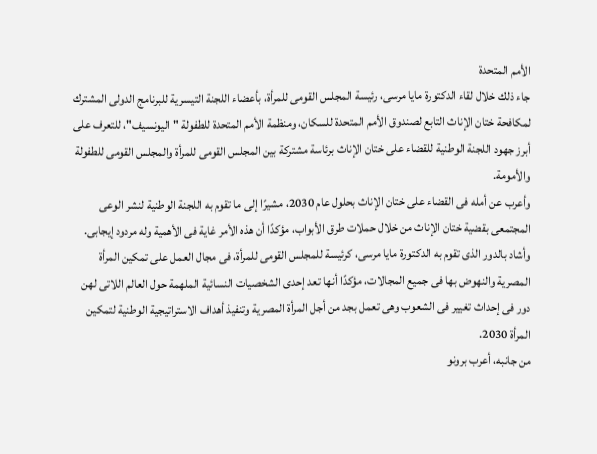الأمم المتحدة
جاء ذلك خلال لقاء الدكتورة مايا مرسى، رئيسة المجلس القومى للمرأة، بأعضاء اللجنة التيسرية للبرنامج الدولى المشترك لمكافحة ختان الإناث التابع لصندوق الأمم المتحدة للسكان، ومنظمة الأمم المتحدة للطفولة "اليونسيف"، للتعرف على أبرز جهود اللجنة الوطنية للقضاء على ختان الإناث برئاسة مشتركة بين المجلس القومى للمرأة والمجلس القومى للطفولة والأمومة.
وأعرب عن أمله فى القضاء على ختان الإناث بحلول عام 2030، مشيرًا إلى ما تقوم به اللجنة الوطنية لنشر الوعى المجتمعى بقضية ختان الإناث من خلال حملات طرق الأبواب، مؤكدًا أن هذه الأمر غاية فى الأهمية وله مردود إيجابى.
وأشاد بالدور الذى تقوم به الدكتورة مايا مرسى، كرئيسة للمجلس القومى للمرأة، فى مجال العمل على تمكين المرأة المصرية والنهوض بها فى جميع المجالات، مؤكدًا أنها تعد إحدى الشخصيات النسائية الملهمة حول العالم اللاتى لهن دور فى إحداث تغيير فى الشعوب وهى تعمل بجد من أجل المرأة المصرية وتنفيذ أهداف الاستراتيجية الوطنية لتمكين المرأة 2030.
من جانبه، أعرب برونو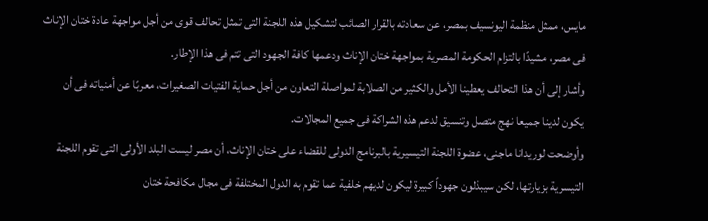مايس، ممثل منظمة اليونسيف بمصر، عن سعادته بالقرار الصائب لتشكيل هذه اللجنة التى تمثل تحالف قوى من أجل مواجهة عادة ختان الإناث فى مصر، مشيدًا بالتزام الحكومة المصرية بمواجهة ختان الإناث ودعمها كافة الجهود التى تتم فى هذا الإطار.
وأشار إلى أن هذا التحالف يعطينا الأمل والكثير من الصلابة لمواصلة التعاون من أجل حماية الفتيات الصغيرات، معربًا عن أمنياته فى أن يكون لدينا جميعا نهج متصل وتنسيق لدعم هذه الشراكة فى جميع المجالات.
وأوضحت لوريدانا ماجنى، عضوة اللجنة التيسيرية بالبرنامج الدولى للقضاء على ختان الإناث، أن مصر ليست البلد الأولى التى تقوم اللجنة التيسرية بزيارتها، لكن سيبذلون جهوداً كبيرة ليكون لديهم خلفية عما تقوم به الدول المختلفة فى مجال مكافحة ختان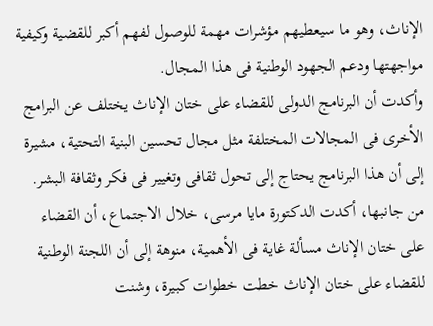الإناث، وهو ما سيعطيهم مؤشرات مهمة للوصول لفهم أكبر للقضية وكيفية مواجهتها ودعم الجهود الوطنية فى هذا المجال.
وأكدت أن البرنامج الدولى للقضاء على ختان الإناث يختلف عن البرامج الأخرى فى المجالات المختلفة مثل مجال تحسين البنية التحتية، مشيرة إلى أن هذا البرنامج يحتاج إلى تحول ثقافى وتغيير فى فكر وثقافة البشر.
من جانبها، أكدت الدكتورة مايا مرسى، خلال الاجتماع، أن القضاء على ختان الإناث مسألة غاية فى الأهمية، منوهة إلى أن اللجنة الوطنية للقضاء على ختان الإناث خطت خطوات كبيرة، وشنت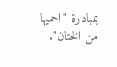بمبادرة "احميها من الختان".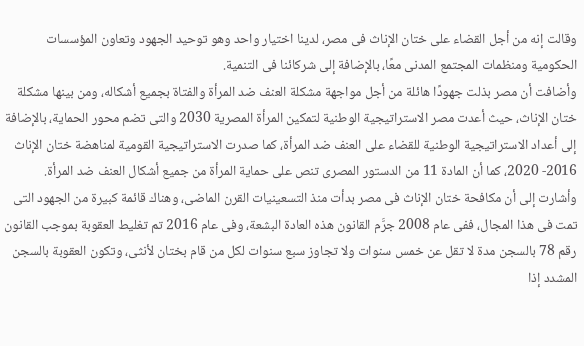وقالت إنه من أجل القضاء على ختان الإناث فى مصر، لدينا اختيار واحد وهو توحيد الجهود وتعاون المؤسسات الحكومية ومنظمات المجتمع المدنى معًا، بالإضافة إلى شركائنا فى التنمية.
وأضافت أن مصر بذلت جهودًا هائلة من أجل مواجهة مشكلة العنف ضد المرأة والفتاة بجميع أشكاله، ومن بينها مشكلة ختان الإناث، حيث أعدت مصر الاستراتيجية الوطنية لتمكين المرأة المصرية 2030 والتى تضم محور الحماية، بالإضافة إلى أعداد الاستراتيجية الوطنية للقضاء على العنف ضد المرأة، كما صدرت الاستراتيجية القومية لمناهضة ختان الإناث 2016- 2020، كما أن المادة 11 من الدستور المصرى تنص على حماية المرأة من جميع أشكال العنف ضد المرأة.
وأشارت إلى أن مكافحة ختان الإناث فى مصر بدأت منذ التسعينيات القرن الماضى، وهناك قائمة كبيرة من الجهود التى تمت فى هذا المجال، ففى عام 2008 جرَّم القانون هذه العادة البشعة، وفى عام 2016 تم تغليط العقوبة بموجب القانون رقم 78 بالسجن مدة لا تقل عن خمس سنوات ولا تجاوز سبع سنوات لكل من قام بختان لأنثى، وتكون العقوبة بالسجن المشدد إذا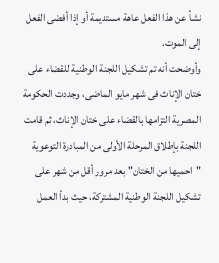نشأ عن هذا الفعل عاهة مستديمة أو إذا أفضى الفعل إلى الموت.
وأوضحت أنه تم تشكيل اللجنة الوطنية للقضاء على ختان الإناث فى شهر مايو الماضى، وجددت الحكومة المصرية التزامها بالقضاء على ختان الإناث، ثم قامت اللجنة بإطلاق المرحلة الأولى من المبادرة التوعوية "احميها من الختان" بعد مرور أقل من شهر على تشكيل اللجنة الوطنية المشتركة، حيث بدأ العمل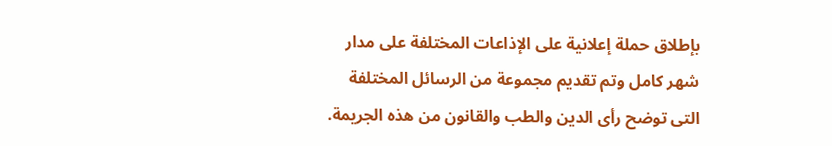بإطلاق حملة إعلانية على الإذاعات المختلفة على مدار شهر كامل وتم تقديم مجموعة من الرسائل المختلفة التى توضح رأى الدين والطب والقانون من هذه الجريمة.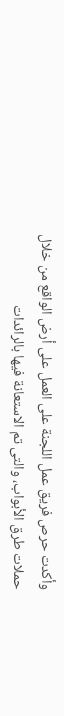وأكدت حرص فريق عمل اللجنة على العمل على أرض الواقع من خلال حملات طرق الأبواب، والتى تم الاستعانة فيها بالرائدات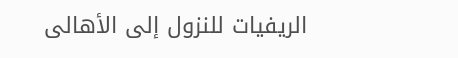الريفيات للنزول إلى الأهالى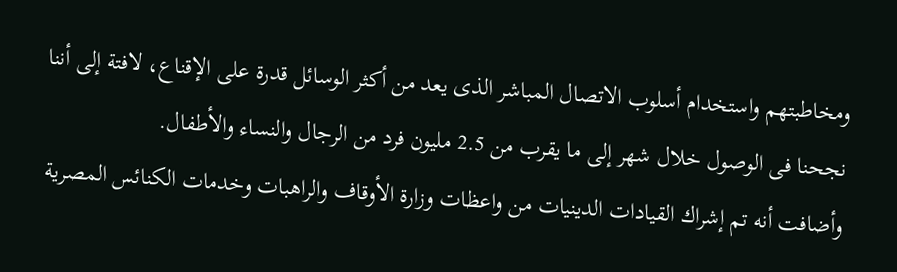ومخاطبتهم واستخدام أسلوب الاتصال المباشر الذى يعد من أكثر الوسائل قدرة على الإقناع، لافتة إلى أننا نجحنا فى الوصول خلال شهر إلى ما يقرب من 2.5 مليون فرد من الرجال والنساء والأطفال.
وأضافت أنه تم إشراك القيادات الدينيات من واعظات وزارة الأوقاف والراهبات وخدمات الكنائس المصرية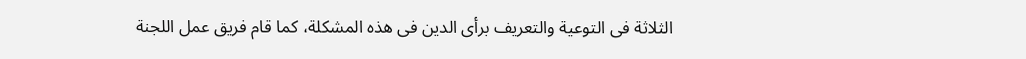الثلاثة فى التوعية والتعريف برأى الدين فى هذه المشكلة، كما قام فريق عمل اللجنة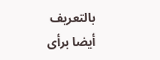بالتعريف أيضا برأى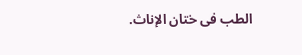الطب فى ختان الإناث.